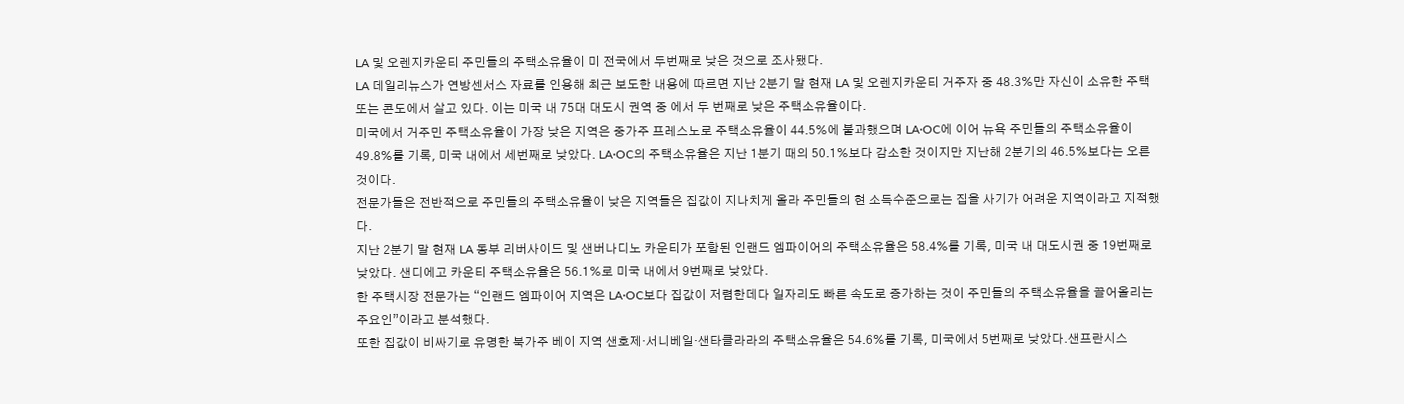LA 및 오렌지카운티 주민들의 주택소유율이 미 전국에서 두번째로 낮은 것으로 조사됐다.
LA 데일리뉴스가 연방센서스 자료를 인용해 최근 보도한 내용에 따르면 지난 2분기 말 현재 LA 및 오렌지카운티 거주자 중 48.3%만 자신이 소유한 주택 또는 콘도에서 살고 있다. 이는 미국 내 75대 대도시 권역 중 에서 두 번째로 낮은 주택소유율이다.
미국에서 거주민 주택소유율이 가장 낮은 지역은 중가주 프레스노로 주택소유율이 44.5%에 불과했으며 LA·OC에 이어 뉴욕 주민들의 주택소유율이 49.8%를 기록, 미국 내에서 세번째로 낮았다. LA·OC의 주택소유율은 지난 1분기 때의 50.1%보다 감소한 것이지만 지난해 2분기의 46.5%보다는 오른 것이다.
전문가들은 전반적으로 주민들의 주택소유율이 낮은 지역들은 집값이 지나치게 올라 주민들의 현 소득수준으로는 집을 사기가 어려운 지역이라고 지적했다.
지난 2분기 말 현재 LA 동부 리버사이드 및 샌버나디노 카운티가 포함된 인랜드 엠파이어의 주택소유율은 58.4%를 기록, 미국 내 대도시권 중 19번째로 낮았다. 샌디에고 카운티 주택소유율은 56.1%로 미국 내에서 9번째로 낮았다.
한 주택시장 전문가는 “인랜드 엠파이어 지역은 LA·OC보다 집값이 저렴한데다 일자리도 빠른 속도로 증가하는 것이 주민들의 주택소유율을 끌어올리는 주요인”이라고 분석했다.
또한 집값이 비싸기로 유명한 북가주 베이 지역 샌호제·서니베일·샌타클라라의 주택소유율은 54.6%를 기록, 미국에서 5번째로 낮았다.샌프란시스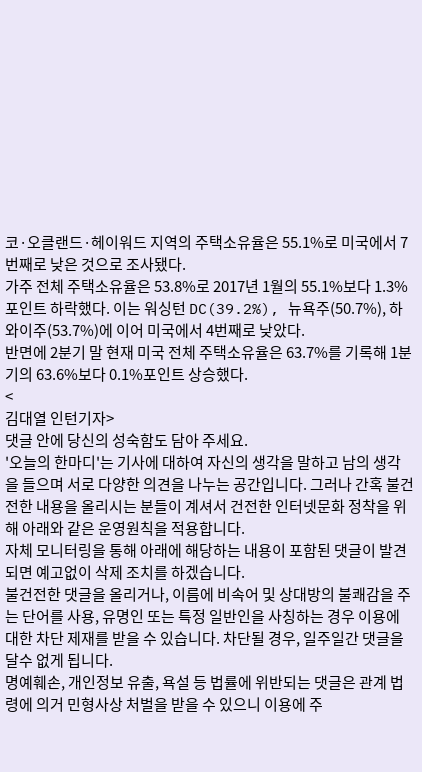코·오클랜드·헤이워드 지역의 주택소유율은 55.1%로 미국에서 7번째로 낮은 것으로 조사됐다.
가주 전체 주택소유율은 53.8%로 2017년 1월의 55.1%보다 1.3%포인트 하락했다. 이는 워싱턴 DC(39.2%), 뉴욕주(50.7%), 하와이주(53.7%)에 이어 미국에서 4번째로 낮았다.
반면에 2분기 말 현재 미국 전체 주택소유율은 63.7%를 기록해 1분기의 63.6%보다 0.1%포인트 상승했다.
<
김대열 인턴기자>
댓글 안에 당신의 성숙함도 담아 주세요.
'오늘의 한마디'는 기사에 대하여 자신의 생각을 말하고 남의 생각을 들으며 서로 다양한 의견을 나누는 공간입니다. 그러나 간혹 불건전한 내용을 올리시는 분들이 계셔서 건전한 인터넷문화 정착을 위해 아래와 같은 운영원칙을 적용합니다.
자체 모니터링을 통해 아래에 해당하는 내용이 포함된 댓글이 발견되면 예고없이 삭제 조치를 하겠습니다.
불건전한 댓글을 올리거나, 이름에 비속어 및 상대방의 불쾌감을 주는 단어를 사용, 유명인 또는 특정 일반인을 사칭하는 경우 이용에 대한 차단 제재를 받을 수 있습니다. 차단될 경우, 일주일간 댓글을 달수 없게 됩니다.
명예훼손, 개인정보 유출, 욕설 등 법률에 위반되는 댓글은 관계 법령에 의거 민형사상 처벌을 받을 수 있으니 이용에 주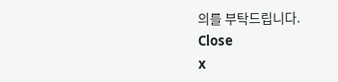의를 부탁드립니다.
Close
x